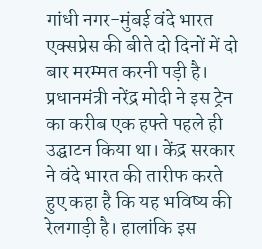गांधी नगर-मुंबई वंदे भारत एक्सप्रेस की बीते दो दिनों में दो बार मरम्मत करनी पड़ी है। प्रधानमंत्री नरेंद्र मोदी ने इस ट्रेन का करीब एक हफ्ते पहले ही उद्घाटन किया था। केंद्र सरकार ने वंदे भारत की तारीफ करते हुए कहा है कि यह भविष्य की रेलगाड़ी है। हालांकि इस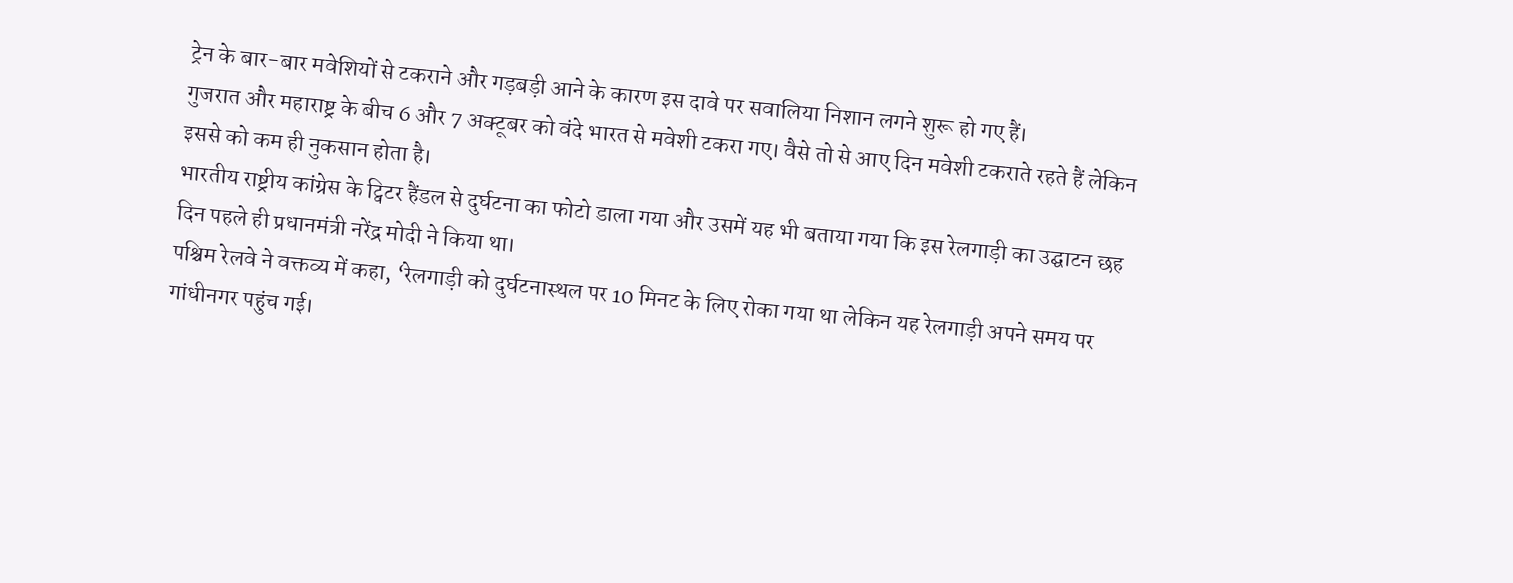ट्रेन के बार-बार मवेशियों से टकराने और गड़बड़ी आने के कारण इस दावे पर सवालिया निशान लगने शुरू हो गए हैं।
गुजरात और महाराष्ट्र के बीच 6 और 7 अक्टूबर को वंदे भारत से मवेशी टकरा गए। वैसे तो से आए दिन मवेशी टकराते रहते हैं लेकिन इससे को कम ही नुकसान होता है।
भारतीय राष्ट्रीय कांग्रेस के ट्विटर हैंडल से दुर्घटना का फोटो डाला गया और उसमें यह भी बताया गया कि इस रेलगाड़ी का उद्घाटन छह दिन पहले ही प्रधानमंत्री नरेंद्र मोदी ने किया था।
पश्चिम रेलवे ने वक्तव्य में कहा, ‘रेलगाड़ी को दुर्घटनास्थल पर 10 मिनट के लिए रोका गया था लेकिन यह रेलगाड़ी अपने समय पर गांधीनगर पहुंच गई।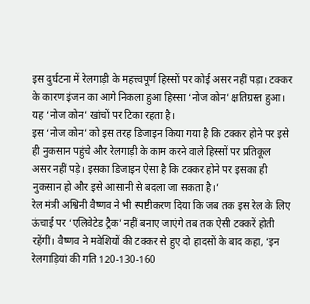इस दुर्घटना में रेलगाड़ी के महत्त्वपूर्ण हिस्सों पर कोई असर नहीं पड़ा। टक्कर के कारण इंजन का आगे निकला हुआ हिस्सा ‘नोज कोन’ क्षतिग्रस्त हुआ। यह ‘नोज कोन’ खांचों पर टिका रहता है।
इस ‘नोज कोन’ को इस तरह डिजाइन किया गया है कि टक्कर होने पर इसे ही नुकसान पहुंचे और रेलगाड़ी के काम करने वाले हिस्सों पर प्रतिकूल असर नहीं पड़े। इसका डिजाइन ऐसा है कि टक्कर होने पर इसका ही नुकसान हो और इसे आसानी से बदला जा सकता है।’
रेल मंत्री अश्विनी वैष्णव ने भी स्पष्टीकरण दिया कि जब तक इस रेल के लिए ऊंचाई पर ‘एलिवेटेड ट्रैक’ नहीं बनाए जाएंगे तब तक ऐसी टक्करें होती रहेंगीं। वैष्णव ने मवेशियों की टक्कर से हुए दो हादसों के बाद कहा, ‘इन रेलगाड़ियां की गति 120-130-160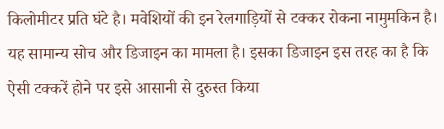किलोमीटर प्रति घंटे है। मवेशियों की इन रेलगाड़ियों से टक्कर रोकना नामुमकिन है। यह सामान्य सोच और डिजाइन का मामला है। इसका डिजाइन इस तरह का है कि ऐसी टक्करें होने पर इसे आसानी से दुरुस्त किया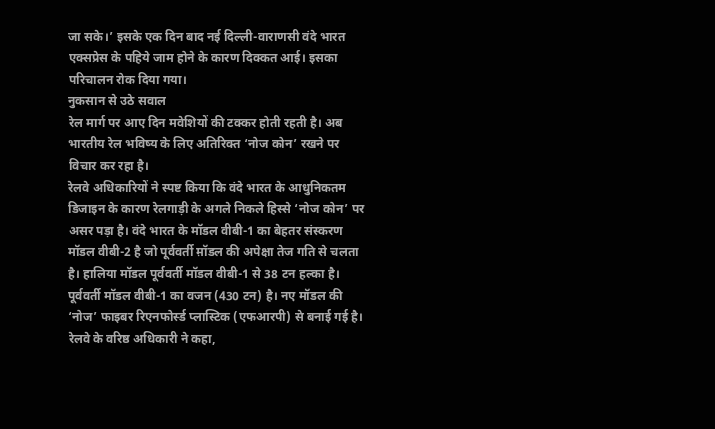जा सके।’ इसके एक दिन बाद नई दिल्ली-वाराणसी वंदे भारत एक्सप्रेस के पहिये जाम होने के कारण दिक्कत आई। इसका परिचालन रोक दिया गया।
नुकसान से उठे सवाल
रेल मार्ग पर आए दिन मवेशियों की टक्कर होती रहती है। अब भारतीय रेल भविष्य के लिए अतिरिक्त ‘नोज कोन’ रखने पर विचार कर रहा है।
रेलवे अधिकारियों ने स्पष्ट किया कि वंदे भारत के आधुनिकतम डिजाइन के कारण रेलगाड़ी के अगले निकले हिस्से ‘नोज कोन’ पर असर पड़ा है। वंदे भारत के मॉडल वीबी-1 का बेहतर संस्करण मॉडल वीबी-2 है जो पूर्ववर्ती म़ॉडल की अपेक्षा तेज गति से चलता है। हालिया मॉडल पूर्ववर्ती मॉडल वीबी-1 से 38 टन हल्का है। पूर्ववर्ती मॉडल वीबी-1 का वजन (430 टन) है। नए मॉडल की ‘नोज’ फाइबर रिएनफोर्स्ड प्लास्टिक (एफआरपी) से बनाई गई है।
रेलवे के वरिष्ठ अधिकारी ने कहा,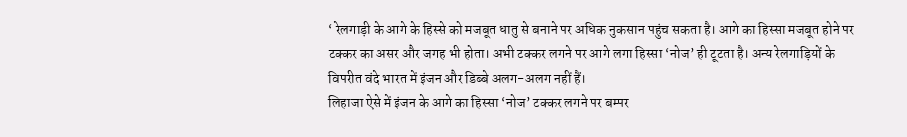‘ रेलगाड़ी के आगे के हिस्से को मजबूत धातु से बनाने पर अधिक नुकसान पहुंच सकता है। आगे का हिस्सा मजबूत होने पर टक्कर का असर और जगह भी होता। अभी टक्कर लगने पर आगे लगा हिस्सा ‘नोज’ ही टूटता है। अन्य रेलगाड़ियों के विपरीत वंदे भारत में इंजन और डिब्बे अलग-अलग नहीं हैं।
लिहाजा ऐसे में इंजन के आगे का हिस्सा ‘नोज’ टक्कर लगने पर बम्पर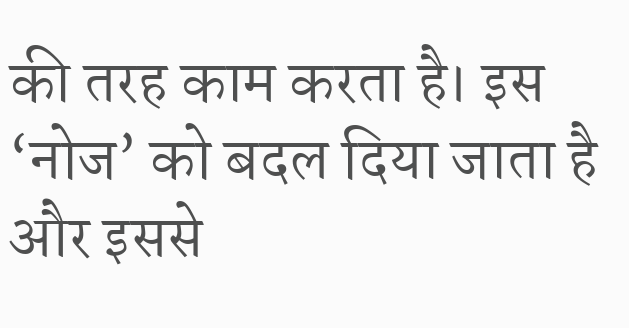की तरह काम करता है। इस ‘नोज’ को बदल दिया जाता है और इससे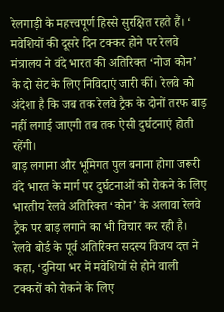रेलगाड़ी के महत्त्वपूर्ण हिस्से सुरक्षित रहते हैं। ‘
मवेशियों की दूसरे दिन टक्कर होने पर रेलवे मंत्रालय ने वंदे भारत की अतिरिक्त ‘नोज कोन’ के दो सेट के लिए निविदाएं जारी कीं। रेलवे को अंदेशा है कि जब तक रेलवे ट्रैक के दोनों तरफ बाड़ नहीं लगाई जाएगी तब तक ऐसी दुर्घटनाएं होती रहेंगी।
बाड़ लगाना और भूमिगत पुल बनाना होगा जरूरी
वंदे भारत के मार्ग पर दुर्घटनाओं को रोकने के लिए भारतीय रेलवे अतिरिक्त ‘कोन’ के अलावा रेलवे ट्रैक पर बाड़ लगाने का भी विचार कर रही है।
रेलवे बोर्ड के पूर्व अतिरिक्त सदस्य विजय दत्त ने कहा, ‘दुनिया भर में मवेशियों से होने वाली टक्करों को रोकने के लिए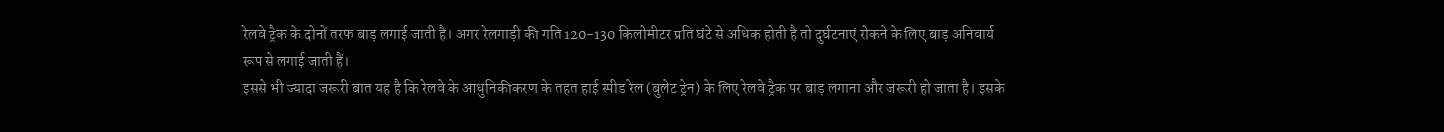रेलवे ट्रैक के दोनों तरफ बाड़ लगाई जाती है। अगर रेलगाड़ी की गति 120-130 किलोमीटर प्रति घंटे से अधिक होती है तो दुर्घटनाएं रोकने के लिए बाड़ अनिवार्य रूप से लगाई जाती हैं।
इससे भी ज्यादा जरूरी बात यह है कि रेलवे के आधुनिकीकरण के तहत हाई स्पीड रेल (बुलेट ट्रेन) के लिए रेलवे ट्रैक पर बाड़ लगाना और जरूरी हो जाता है। इसके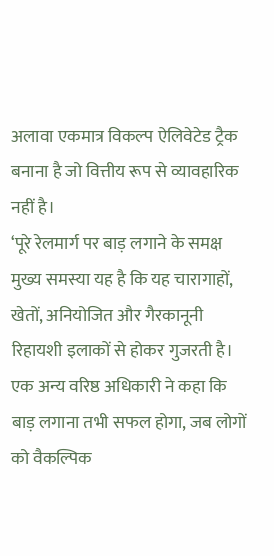अलावा एकमात्र विकल्प ऐलिवेटेड ट्रैक बनाना है जो वित्तीय रूप से व्यावहारिक नहीं है।
‘पूरे रेलमार्ग पर बाड़ लगाने के समक्ष मुख्य समस्या यह है कि यह चारागाहों, खेतों, अनियोजित और गैरकानूनी रिहायशी इलाकों से होकर गुजरती है। एक अन्य वरिष्ठ अधिकारी ने कहा कि बाड़ लगाना तभी सफल होगा, जब लोगों को वैकल्पिक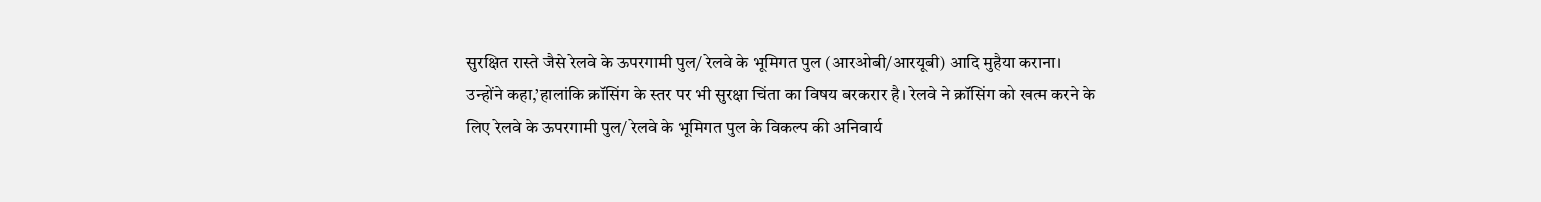सुरक्षित रास्ते जैसे रेलवे के ऊपरगामी पुल/ रेलवे के भूमिगत पुल (आरओबी/आरयूबी) आदि मुहैया कराना।
उन्होंने कहा,’हालांकि क्रॉसिंग के स्तर पर भी सुरक्षा चिंता का विषय बरकरार है। रेलवे ने क्रॉसिंग को खत्म करने के लिए रेलवे के ऊपरगामी पुल/ रेलवे के भूमिगत पुल के विकल्प की अनिवार्य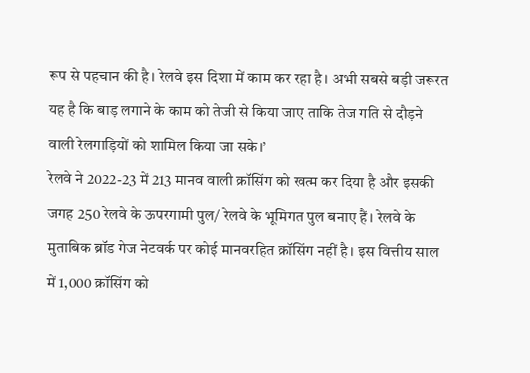रूप से पहचान की है। रेलवे इस दिशा में काम कर रहा है। अभी सबसे बड़ी जरूरत यह है कि बाड़ लगाने के काम को तेजी से किया जाए ताकि तेज गति से दौड़ने वाली रेलगाड़ियों को शामिल किया जा सके।’
रेलवे ने 2022-23 में 213 मानव वाली क्रॉसिंग को खत्म कर दिया है और इसकी जगह 250 रेलवे के ऊपरगामी पुल/ रेलवे के भूमिगत पुल बनाए हैं। रेलवे के मुताबिक ब्रॉड गेज नेटवर्क पर कोई मानवरहित क्रॉसिंग नहीं है। इस वित्तीय साल में 1,000 क्रॉसिंग को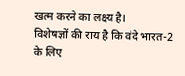खत्म करने का लक्ष्य है।
विशेषज्ञों की राय है कि वंदे भारत-2 के लिए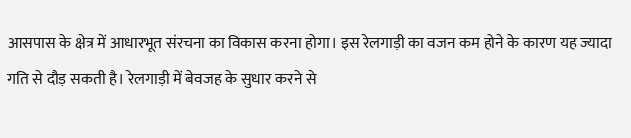आसपास के क्षेत्र में आधारभूत संरचना का विकास करना होगा। इस रेलगाड़ी का वजन कम होने के कारण यह ज्यादा गति से दौड़ सकती है। रेलगाड़ी में बेवजह के सुधार करने से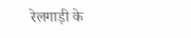रेलगाड़ी के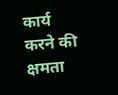कार्य करने की क्षमता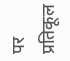पर प्रतिकूल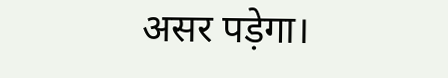असर पड़ेगा।